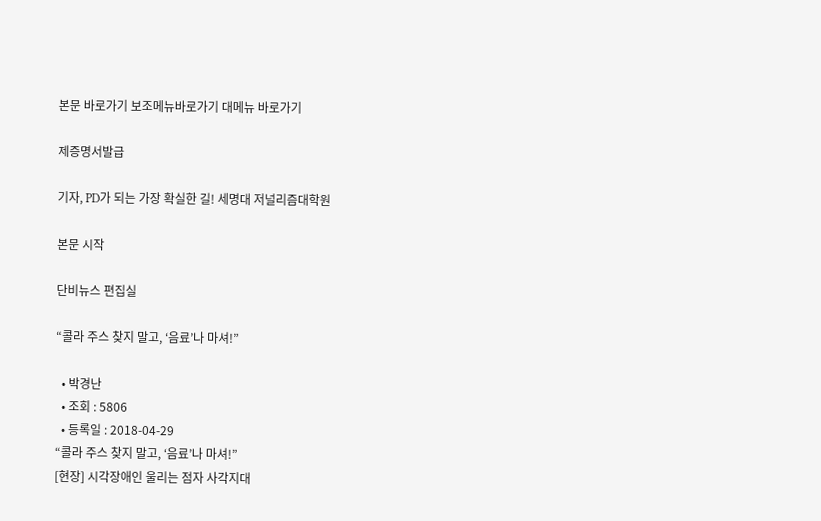본문 바로가기 보조메뉴바로가기 대메뉴 바로가기

제증명서발급

기자, PD가 되는 가장 확실한 길! 세명대 저널리즘대학원

본문 시작

단비뉴스 편집실

“콜라 주스 찾지 말고, ‘음료’나 마셔!”

  • 박경난
  • 조회 : 5806
  • 등록일 : 2018-04-29
“콜라 주스 찾지 말고, ‘음료’나 마셔!”
[현장] 시각장애인 울리는 점자 사각지대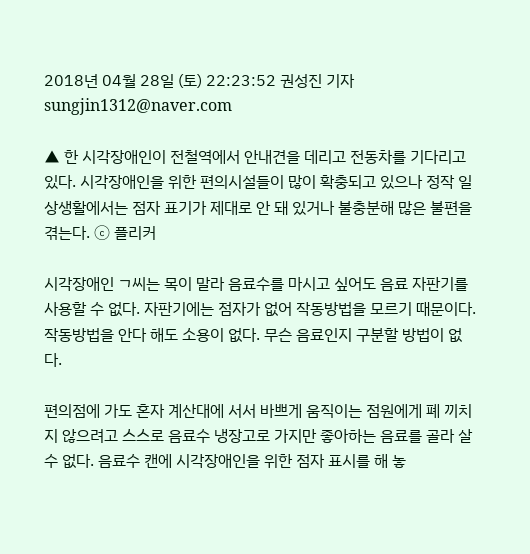2018년 04월 28일 (토) 22:23:52 권성진 기자  sungjin1312@naver.com

▲ 한 시각장애인이 전철역에서 안내견을 데리고 전동차를 기다리고 있다. 시각장애인을 위한 편의시설들이 많이 확충되고 있으나 정작 일상생활에서는 점자 표기가 제대로 안 돼 있거나 불충분해 많은 불편을 겪는다. ⓒ 플리커

시각장애인 ㄱ씨는 목이 말라 음료수를 마시고 싶어도 음료 자판기를 사용할 수 없다. 자판기에는 점자가 없어 작동방법을 모르기 때문이다. 작동방법을 안다 해도 소용이 없다. 무슨 음료인지 구분할 방법이 없다.

편의점에 가도 혼자 계산대에 서서 바쁘게 움직이는 점원에게 폐 끼치지 않으려고 스스로 음료수 냉장고로 가지만 좋아하는 음료를 골라 살 수 없다. 음료수 캔에 시각장애인을 위한 점자 표시를 해 놓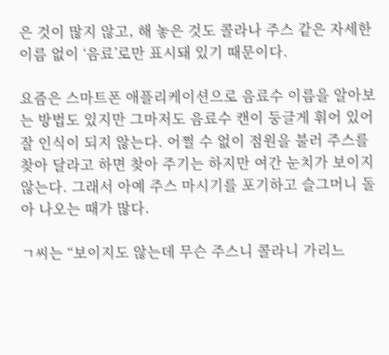은 것이 많지 않고, 해 놓은 것도 콜라나 주스 같은 자세한 이름 없이 ‘음료’로만 표시돼 있기 때문이다.

요즘은 스마트폰 애플리케이션으로 음료수 이름을 알아보는 방법도 있지만 그마저도 음료수 캔이 둥글게 휘어 있어 잘 인식이 되지 않는다. 어쩔 수 없이 점원을 불러 주스를 찾아 달라고 하면 찾아 주기는 하지만 여간 눈치가 보이지 않는다. 그래서 아예 주스 마시기를 포기하고 슬그머니 돌아 나오는 때가 많다.

ㄱ씨는 “보이지도 않는데 무슨 주스니 콜라니 가리느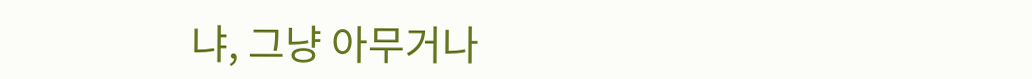냐, 그냥 아무거나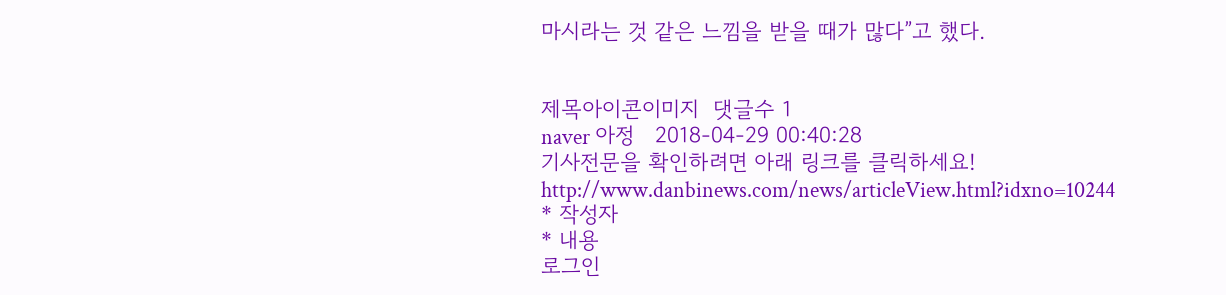마시라는 것 같은 느낌을 받을 때가 많다”고 했다.


제목아이콘이미지  댓글수 1
naver 아정   2018-04-29 00:40:28
기사전문을 확인하려면 아래 링크를 클릭하세요!
http://www.danbinews.com/news/articleView.html?idxno=10244
* 작성자
* 내용
로그인